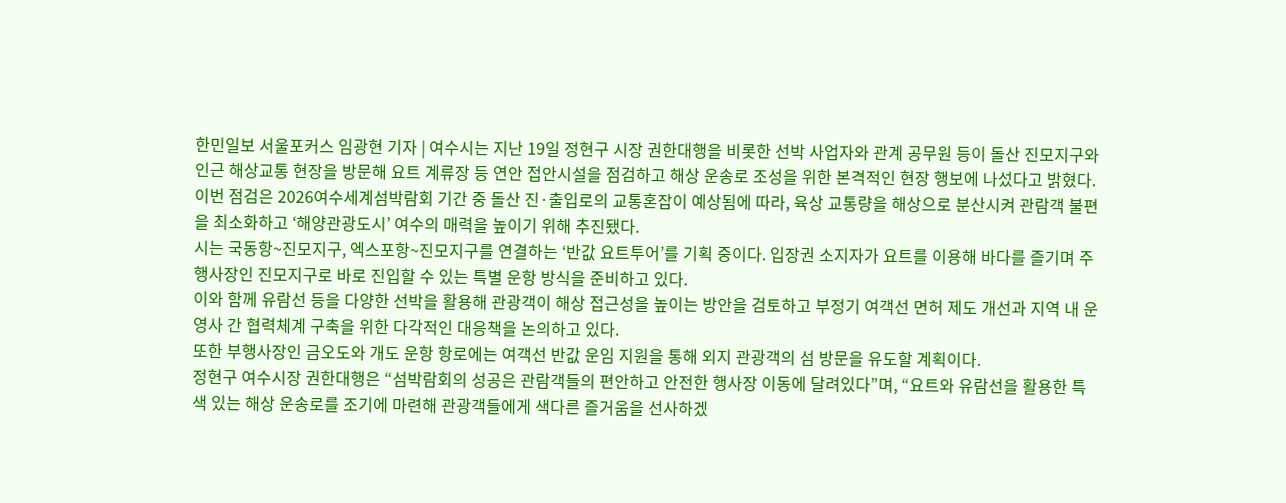한민일보 서울포커스 임광현 기자 | 여수시는 지난 19일 정현구 시장 권한대행을 비롯한 선박 사업자와 관계 공무원 등이 돌산 진모지구와 인근 해상교통 현장을 방문해 요트 계류장 등 연안 접안시설을 점검하고 해상 운송로 조성을 위한 본격적인 현장 행보에 나섰다고 밝혔다.
이번 점검은 2026여수세계섬박람회 기간 중 돌산 진·출입로의 교통혼잡이 예상됨에 따라, 육상 교통량을 해상으로 분산시켜 관람객 불편을 최소화하고 ‘해양관광도시’ 여수의 매력을 높이기 위해 추진됐다.
시는 국동항~진모지구, 엑스포항~진모지구를 연결하는 ‘반값 요트투어’를 기획 중이다. 입장권 소지자가 요트를 이용해 바다를 즐기며 주 행사장인 진모지구로 바로 진입할 수 있는 특별 운항 방식을 준비하고 있다.
이와 함께 유람선 등을 다양한 선박을 활용해 관광객이 해상 접근성을 높이는 방안을 검토하고 부정기 여객선 면허 제도 개선과 지역 내 운영사 간 협력체계 구축을 위한 다각적인 대응책을 논의하고 있다.
또한 부행사장인 금오도와 개도 운항 항로에는 여객선 반값 운임 지원을 통해 외지 관광객의 섬 방문을 유도할 계획이다.
정현구 여수시장 권한대행은 “섬박람회의 성공은 관람객들의 편안하고 안전한 행사장 이동에 달려있다”며, “요트와 유람선을 활용한 특색 있는 해상 운송로를 조기에 마련해 관광객들에게 색다른 즐거움을 선사하겠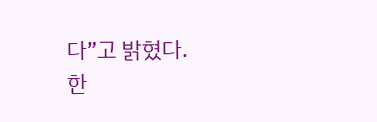다”고 밝혔다.
한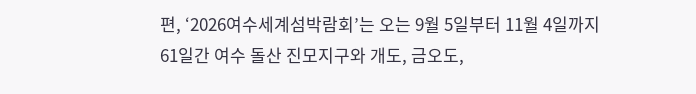편, ‘2026여수세계섬박람회’는 오는 9월 5일부터 11월 4일까지 61일간 여수 돌산 진모지구와 개도, 금오도,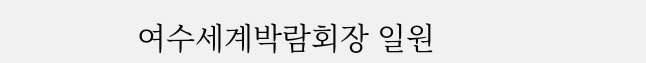여수세계박람회장 일원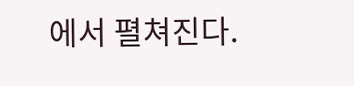에서 펼쳐진다.